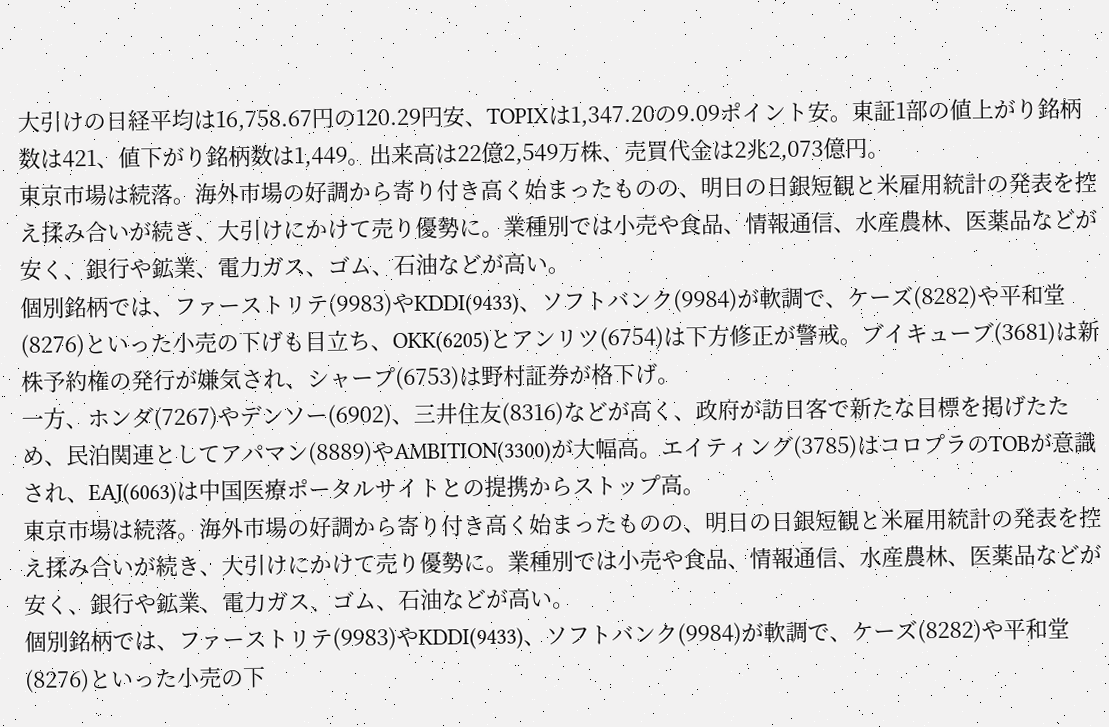大引けの日経平均は16,758.67円の120.29円安、TOPIXは1,347.20の9.09ポイント安。東証1部の値上がり銘柄数は421、値下がり銘柄数は1,449。出来高は22億2,549万株、売買代金は2兆2,073億円。
東京市場は続落。海外市場の好調から寄り付き高く始まったものの、明日の日銀短観と米雇用統計の発表を控え揉み合いが続き、大引けにかけて売り優勢に。業種別では小売や食品、情報通信、水産農林、医薬品などが安く、銀行や鉱業、電力ガス、ゴム、石油などが高い。
個別銘柄では、ファーストリテ(9983)やKDDI(9433)、ソフトバンク(9984)が軟調で、ケーズ(8282)や平和堂(8276)といった小売の下げも目立ち、OKK(6205)とアンリツ(6754)は下方修正が警戒。ブイキューブ(3681)は新株予約権の発行が嫌気され、シャープ(6753)は野村証券が格下げ。
一方、ホンダ(7267)やデンソー(6902)、三井住友(8316)などが高く、政府が訪日客で新たな目標を掲げたため、民泊関連としてアパマン(8889)やAMBITION(3300)が大幅高。エイティング(3785)はコロプラのTOBが意識され、EAJ(6063)は中国医療ポータルサイトとの提携からストップ高。
東京市場は続落。海外市場の好調から寄り付き高く始まったものの、明日の日銀短観と米雇用統計の発表を控え揉み合いが続き、大引けにかけて売り優勢に。業種別では小売や食品、情報通信、水産農林、医薬品などが安く、銀行や鉱業、電力ガス、ゴム、石油などが高い。
個別銘柄では、ファーストリテ(9983)やKDDI(9433)、ソフトバンク(9984)が軟調で、ケーズ(8282)や平和堂(8276)といった小売の下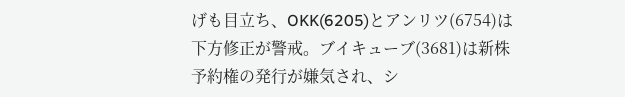げも目立ち、OKK(6205)とアンリツ(6754)は下方修正が警戒。ブイキューブ(3681)は新株予約権の発行が嫌気され、シ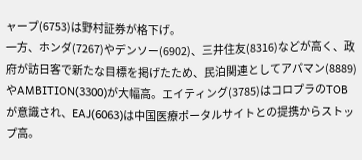ャープ(6753)は野村証券が格下げ。
一方、ホンダ(7267)やデンソー(6902)、三井住友(8316)などが高く、政府が訪日客で新たな目標を掲げたため、民泊関連としてアパマン(8889)やAMBITION(3300)が大幅高。エイティング(3785)はコロプラのTOBが意識され、EAJ(6063)は中国医療ポータルサイトとの提携からストップ高。